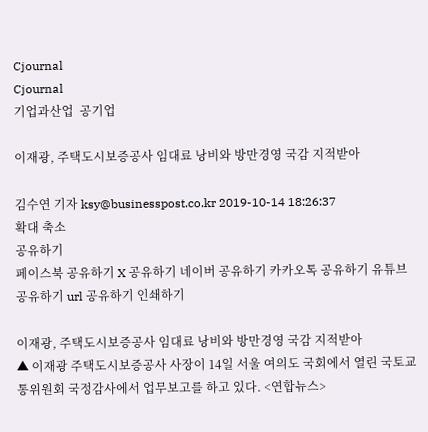Cjournal
Cjournal
기업과산업  공기업

이재광, 주택도시보증공사 임대료 낭비와 방만경영 국감 지적받아

김수연 기자 ksy@businesspost.co.kr 2019-10-14 18:26:37
확대 축소
공유하기
페이스북 공유하기 X 공유하기 네이버 공유하기 카카오톡 공유하기 유튜브 공유하기 url 공유하기 인쇄하기

이재광, 주택도시보증공사 임대료 낭비와 방만경영 국감 지적받아
▲ 이재광 주택도시보증공사 사장이 14일 서울 여의도 국회에서 열린 국토교통위원회 국정감사에서 업무보고를 하고 있다. <연합뉴스>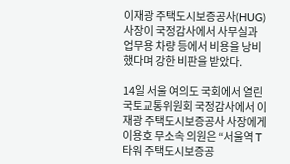이재광 주택도시보증공사(HUG) 사장이 국정감사에서 사무실과 업무용 차량 등에서 비용을 낭비했다며 강한 비판을 받았다.

14일 서울 여의도 국회에서 열린 국토교통위원회 국정감사에서 이재광 주택도시보증공사 사장에게 이용호 무소속 의원은 “서울역 T타워 주택도시보증공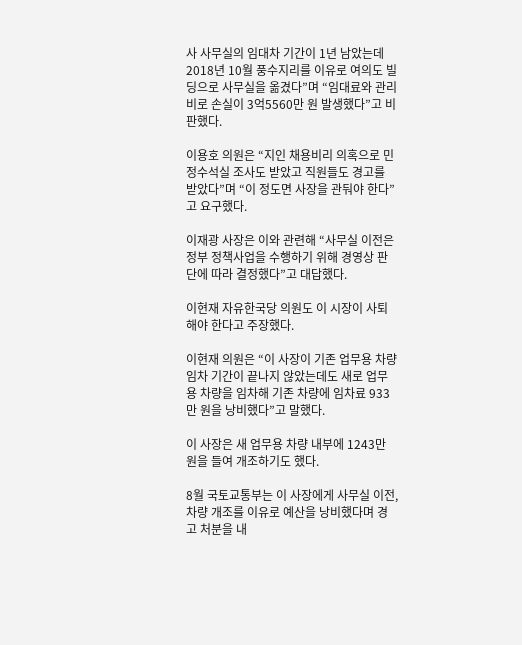사 사무실의 임대차 기간이 1년 남았는데 2018년 10월 풍수지리를 이유로 여의도 빌딩으로 사무실을 옮겼다”며 “임대료와 관리비로 손실이 3억5560만 원 발생했다”고 비판했다.

이용호 의원은 “지인 채용비리 의혹으로 민정수석실 조사도 받았고 직원들도 경고를 받았다”며 “이 정도면 사장을 관둬야 한다”고 요구했다.

이재광 사장은 이와 관련해 “사무실 이전은 정부 정책사업을 수행하기 위해 경영상 판단에 따라 결정했다”고 대답했다.

이현재 자유한국당 의원도 이 시장이 사퇴해야 한다고 주장했다.

이현재 의원은 “이 사장이 기존 업무용 차량 임차 기간이 끝나지 않았는데도 새로 업무용 차량을 임차해 기존 차량에 임차료 933만 원을 낭비했다”고 말했다.

이 사장은 새 업무용 차량 내부에 1243만 원을 들여 개조하기도 했다.

8월 국토교통부는 이 사장에게 사무실 이전, 차량 개조를 이유로 예산을 낭비했다며 경고 처분을 내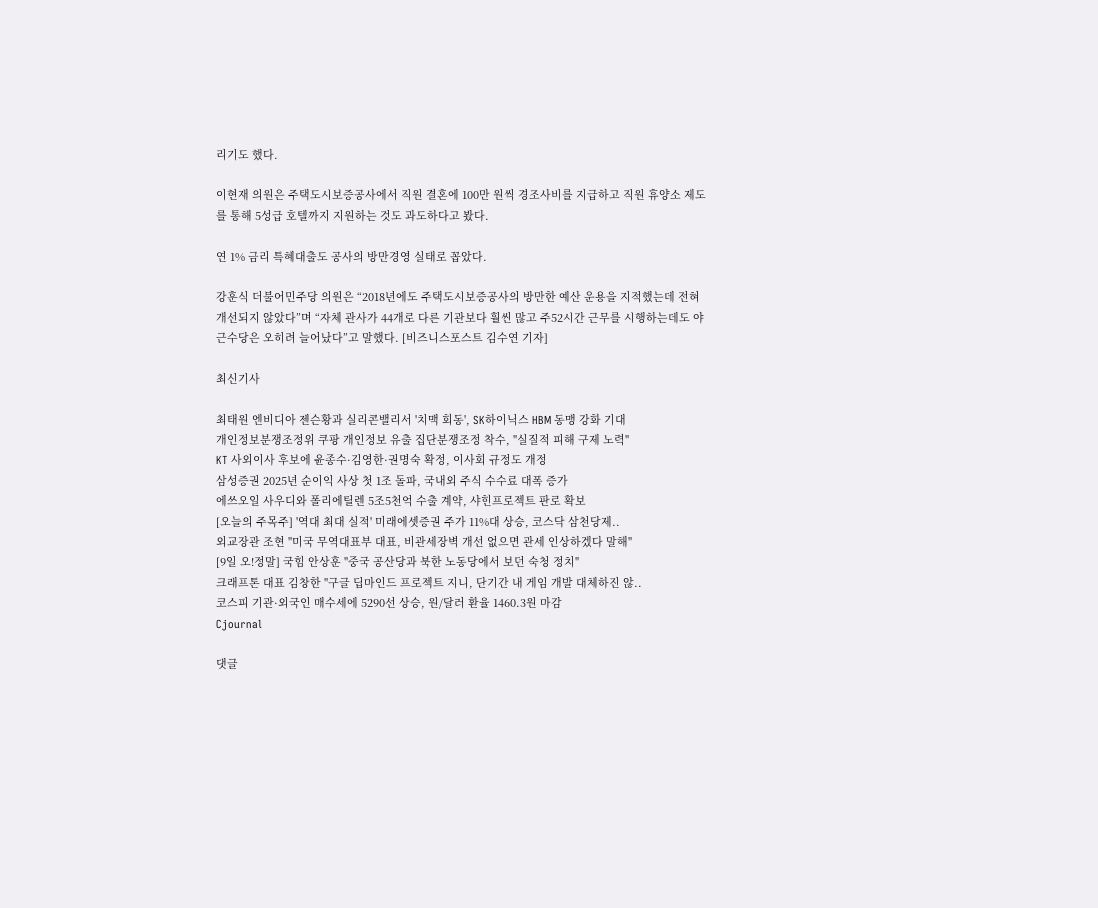리기도 했다.

이현재 의원은 주택도시보증공사에서 직원 결혼에 100만 원씩 경조사비를 지급하고 직원 휴양소 제도를 통해 5성급 호텔까지 지원하는 것도 과도하다고 봤다.

연 1% 금리 특혜대출도 공사의 방만경영 실태로 꼽았다.

강훈식 더불어민주당 의원은 “2018년에도 주택도시보증공사의 방만한 예산 운용을 지적했는데 전혀 개선되지 않았다”며 “자체 관사가 44개로 다른 기관보다 훨씬 많고 주52시간 근무를 시행하는데도 야근수당은 오히려 늘어났다”고 말했다. [비즈니스포스트 김수연 기자]

최신기사

최태원 엔비디아 젠슨황과 실리콘밸리서 '치맥 회동', SK하이닉스 HBM 동맹 강화 기대
개인정보분쟁조정위 쿠팡 개인정보 유출 집단분쟁조정 착수, "실질적 피해 구제 노력"
KT 사외이사 후보에 윤종수·김영한·권명숙 확정, 이사회 규정도 개정
삼성증권 2025년 순이익 사상 첫 1조 돌파, 국내외 주식 수수료 대폭 증가
에쓰오일 사우디와 폴리에틸렌 5조5천억 수출 계약, 샤힌프로젝트 판로 확보
[오늘의 주목주] '역대 최대 실적' 미래에셋증권 주가 11%대 상승, 코스닥 삼천당제..
외교장관 조현 "미국 무역대표부 대표, 비관세장벽 개선 없으면 관세 인상하겠다 말해"
[9일 오!정말] 국힘 안상훈 "중국 공산당과 북한 노동당에서 보던 숙청 정치"
크래프톤 대표 김창한 "구글 딥마인드 프로젝트 지니, 단기간 내 게임 개발 대체하진 않..
코스피 기관·외국인 매수세에 5290선 상승, 원/달러 환율 1460.3원 마감
Cjournal

댓글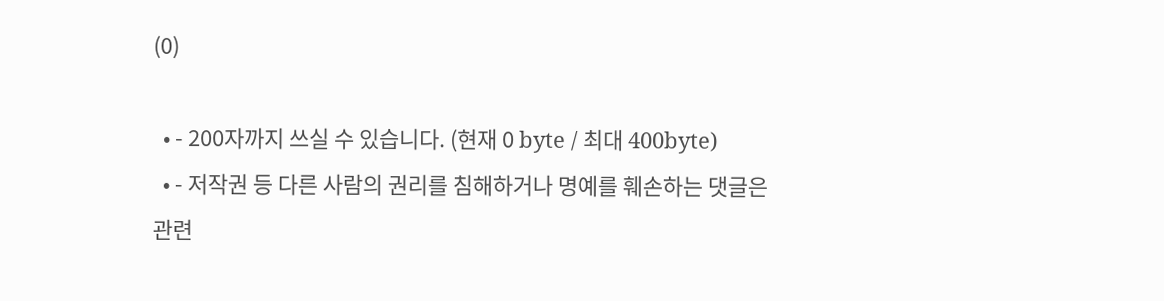(0)

  • - 200자까지 쓰실 수 있습니다. (현재 0 byte / 최대 400byte)
  • - 저작권 등 다른 사람의 권리를 침해하거나 명예를 훼손하는 댓글은 관련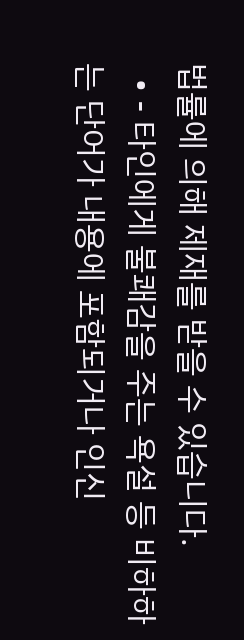법률에 의해 제재를 받을 수 있습니다.
  • - 타인에게 불쾌감을 주는 욕설 등 비하하는 단어가 내용에 포함되거나 인신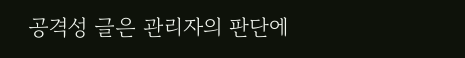공격성 글은 관리자의 판단에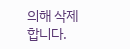의해 삭제 합니다.